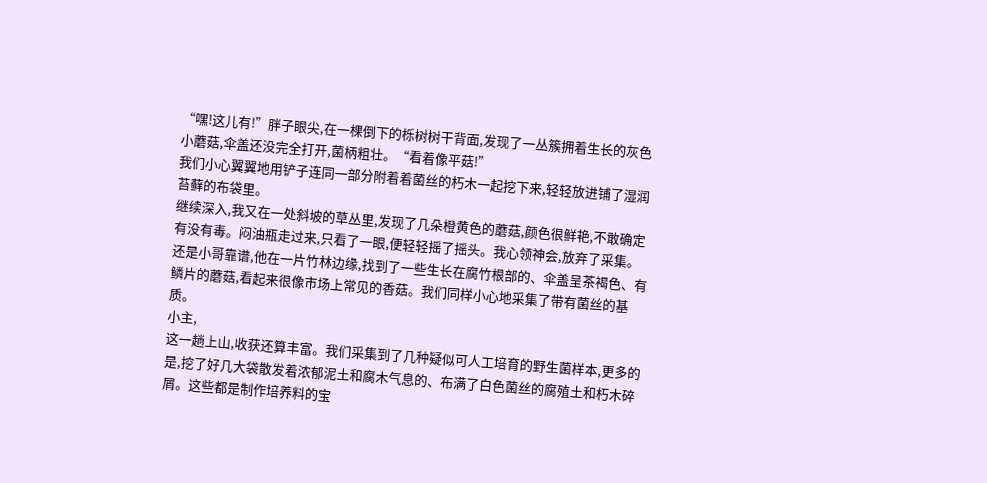“嘿!这儿有!”胖子眼尖,在一棵倒下的栎树树干背面,发现了一丛簇拥着生长的灰色小蘑菇,伞盖还没完全打开,菌柄粗壮。“看着像平菇!”
我们小心翼翼地用铲子连同一部分附着着菌丝的朽木一起挖下来,轻轻放进铺了湿润苔藓的布袋里。
继续深入,我又在一处斜坡的草丛里,发现了几朵橙黄色的蘑菇,颜色很鲜艳,不敢确定有没有毒。闷油瓶走过来,只看了一眼,便轻轻摇了摇头。我心领神会,放弃了采集。
还是小哥靠谱,他在一片竹林边缘,找到了一些生长在腐竹根部的、伞盖呈茶褐色、有鳞片的蘑菇,看起来很像市场上常见的香菇。我们同样小心地采集了带有菌丝的基质。
小主,
这一趟上山,收获还算丰富。我们采集到了几种疑似可人工培育的野生菌样本,更多的是,挖了好几大袋散发着浓郁泥土和腐木气息的、布满了白色菌丝的腐殖土和朽木碎屑。这些都是制作培养料的宝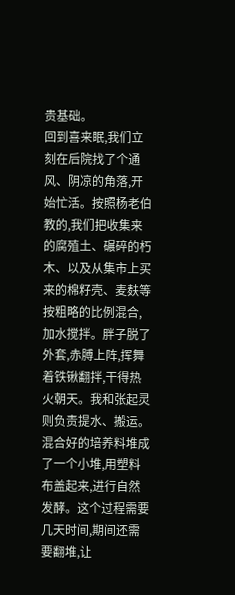贵基础。
回到喜来眠,我们立刻在后院找了个通风、阴凉的角落,开始忙活。按照杨老伯教的,我们把收集来的腐殖土、碾碎的朽木、以及从集市上买来的棉籽壳、麦麸等按粗略的比例混合,加水搅拌。胖子脱了外套,赤膊上阵,挥舞着铁锹翻拌,干得热火朝天。我和张起灵则负责提水、搬运。
混合好的培养料堆成了一个小堆,用塑料布盖起来,进行自然发酵。这个过程需要几天时间,期间还需要翻堆,让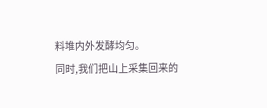料堆内外发酵均匀。
同时,我们把山上采集回来的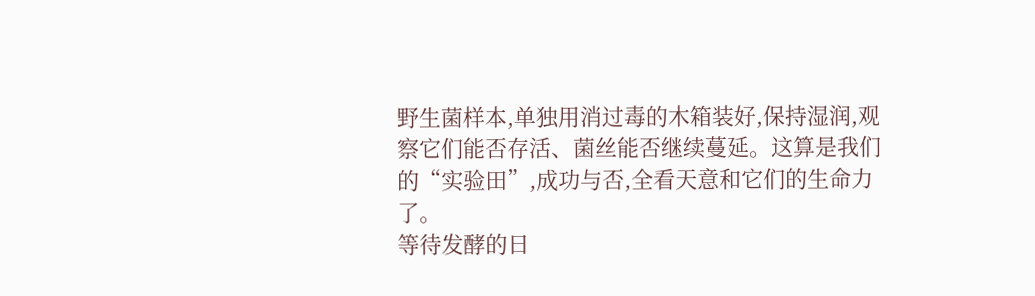野生菌样本,单独用消过毒的木箱装好,保持湿润,观察它们能否存活、菌丝能否继续蔓延。这算是我们的“实验田”,成功与否,全看天意和它们的生命力了。
等待发酵的日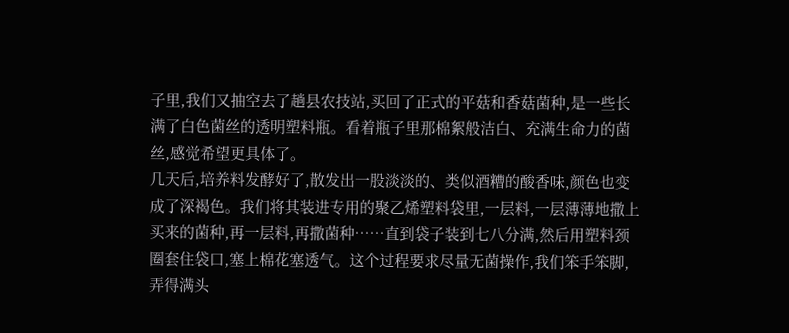子里,我们又抽空去了趟县农技站,买回了正式的平菇和香菇菌种,是一些长满了白色菌丝的透明塑料瓶。看着瓶子里那棉絮般洁白、充满生命力的菌丝,感觉希望更具体了。
几天后,培养料发酵好了,散发出一股淡淡的、类似酒糟的酸香味,颜色也变成了深褐色。我们将其装进专用的聚乙烯塑料袋里,一层料,一层薄薄地撒上买来的菌种,再一层料,再撒菌种……直到袋子装到七八分满,然后用塑料颈圈套住袋口,塞上棉花塞透气。这个过程要求尽量无菌操作,我们笨手笨脚,弄得满头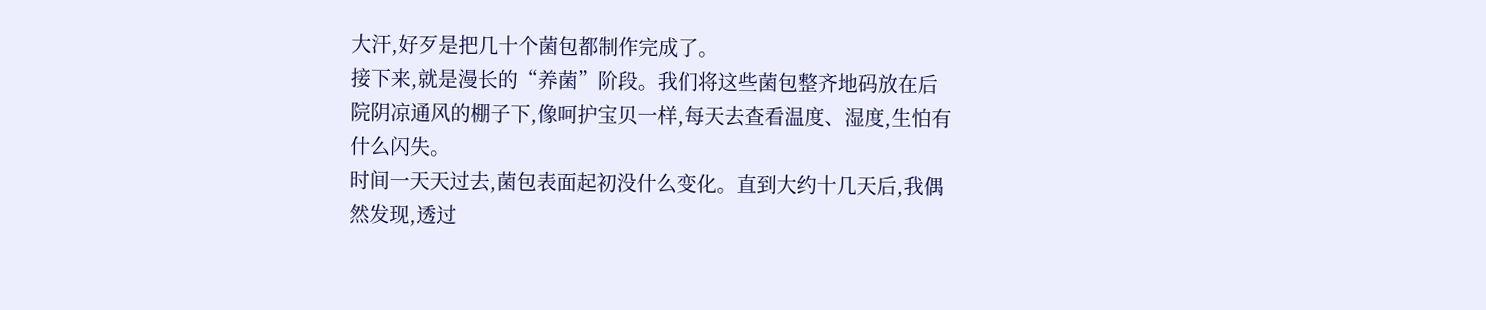大汗,好歹是把几十个菌包都制作完成了。
接下来,就是漫长的“养菌”阶段。我们将这些菌包整齐地码放在后院阴凉通风的棚子下,像呵护宝贝一样,每天去查看温度、湿度,生怕有什么闪失。
时间一天天过去,菌包表面起初没什么变化。直到大约十几天后,我偶然发现,透过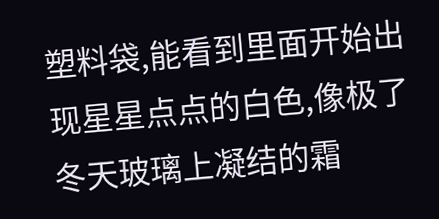塑料袋,能看到里面开始出现星星点点的白色,像极了冬天玻璃上凝结的霜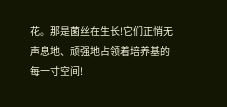花。那是菌丝在生长!它们正悄无声息地、顽强地占领着培养基的每一寸空间!